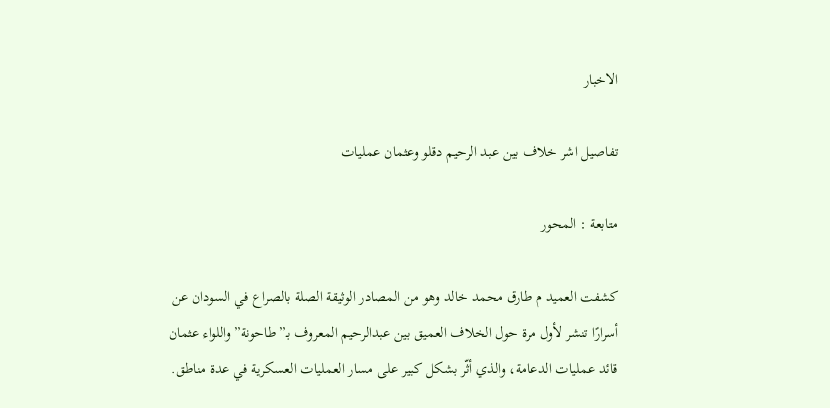الاخبار

تفاصيل اشر خلاف بين عبد الرحيم دقلو وعثمان عمليات

متابعة : المحور

كشفت العميد م طارق محمد خالد وهو من المصادر الوثيقة الصلة بالصراع في السودان عن أسرارًا تنشر لأول مرة حول الخلاف العميق بين عبدالرحيم المعروف بـ”طاحونة” واللواء عثمان قائد عمليات الدعامة، والذي أثّر بشكل كبير على مسار العمليات العسكرية في عدة مناطق.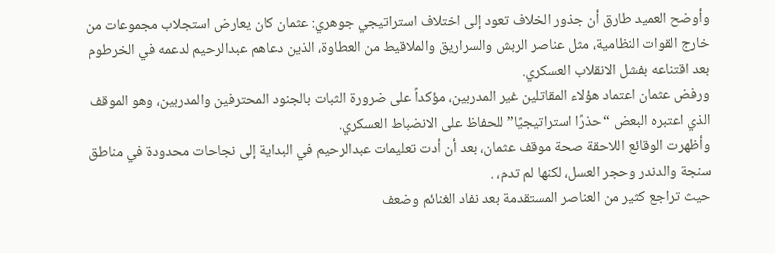وأوضح العميد طارق أن جذور الخلاف تعود إلى اختلاف استراتيجي جوهري: عثمان كان يعارض استجلاب مجموعات من خارج القوات النظامية، مثل عناصر الربش والسراريق والملاقيط من العطاوة، الذين دعاهم عبدالرحيم لدعمه في الخرطوم بعد اقتناعه بفشل الانقلاب العسكري.
ورفض عثمان اعتماد هؤلاء المقاتلين غير المدربين، مؤكداً على ضرورة الثبات بالجنود المحترفين والمدربين، وهو الموقف الذي اعتبره البعض “حذرًا استراتيجيًا” للحفاظ على الانضباط العسكري.
وأظهرت الوقائع اللاحقة صحة موقف عثمان، بعد أن أدت تعليمات عبدالرحيم في البداية إلى نجاحات محدودة في مناطق سنجة والدندر وحجر العسل، لكنها لم تدم، .
حيث تراجع كثير من العناصر المستقدمة بعد نفاد الغنائم وضعف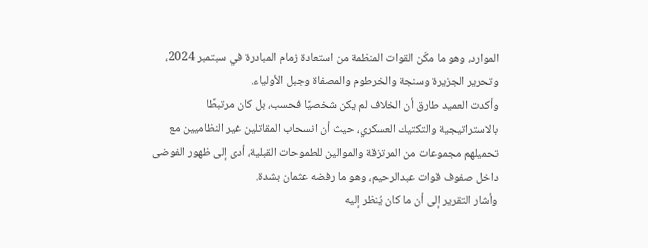الموارد، وهو ما مكّن القوات المنظمة من استعادة زمام المبادرة في سبتمبر 2024، وتحرير الجزيرة وسنجة والخرطوم والمصفاة وجبل الأولياء.
وأكدت العميد طارق أن الخلاف لم يكن شخصيًا فحسب، بل كان مرتبطًا بالاستراتيجية والتكتيك العسكري، حيث أن انسحاب المقاتلين غير النظاميين مع تحميلهم مجموعات من المرتزقة والموالين للطموحات القبلية، أدى إلى ظهور الفوضى داخل صفوف قوات عبدالرحيم، وهو ما رفضه عثمان بشدة.
وأشار التقرير إلى أن ما كان يُنظر إليه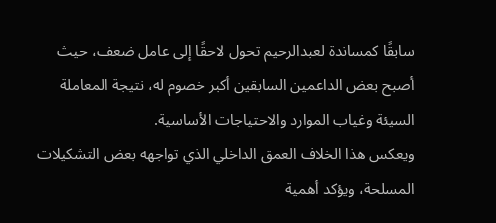سابقًا كمساندة لعبدالرحيم تحول لاحقًا إلى عامل ضعف، حيث أصبح بعض الداعمين السابقين أكبر خصوم له، نتيجة المعاملة السيئة وغياب الموارد والاحتياجات الأساسية.
ويعكس هذا الخلاف العمق الداخلي الذي تواجهه بعض التشكيلات المسلحة، ويؤكد أهمية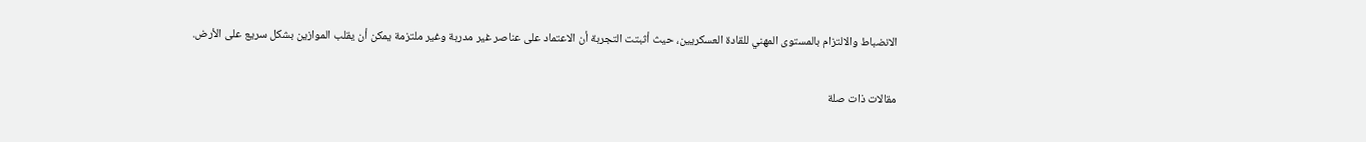الانضباط والالتزام بالمستوى المهني للقادة العسكريين، حيث أثبتت التجربة أن الاعتماد على عناصر غير مدربة وغير ملتزمة يمكن أن يقلب الموازين بشكل سريع على الأرض.

مقالات ذات صلة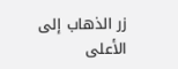زر الذهاب إلى الأعلى